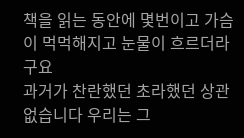책을 읽는 동안에 몇번이고 가슴이 먹먹해지고 눈물이 흐르더라구요
과거가 찬란했던 초라했던 상관없습니다 우리는 그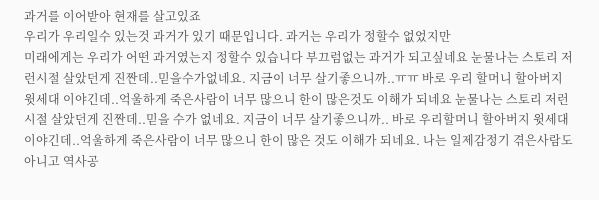과거를 이어받아 현재를 살고있죠
우리가 우리일수 있는것 과거가 있기 때문입니다. 과거는 우리가 정할수 없었지만
미래에게는 우리가 어떤 과거였는지 정할수 있습니다 부끄럼없는 과거가 되고싶네요 눈물나는 스토리 저런시절 살았던게 진짠데..믿을수가없네요. 지금이 너무 살기좋으니까..ㅠㅠ 바로 우리 할머니 할아버지 윗세대 이야긴데..억울하게 죽은사람이 너무 많으니 한이 많은것도 이해가 되네요 눈물나는 스토리 저런 시절 살았던게 진짠데..믿을 수가 없네요. 지금이 너무 살기좋으니까.. 바로 우리할머니 할아버지 윗세대 이야긴데..억울하게 죽은사람이 너무 많으니 한이 많은 것도 이해가 되네요. 나는 일제감정기 겪은사람도 아니고 역사공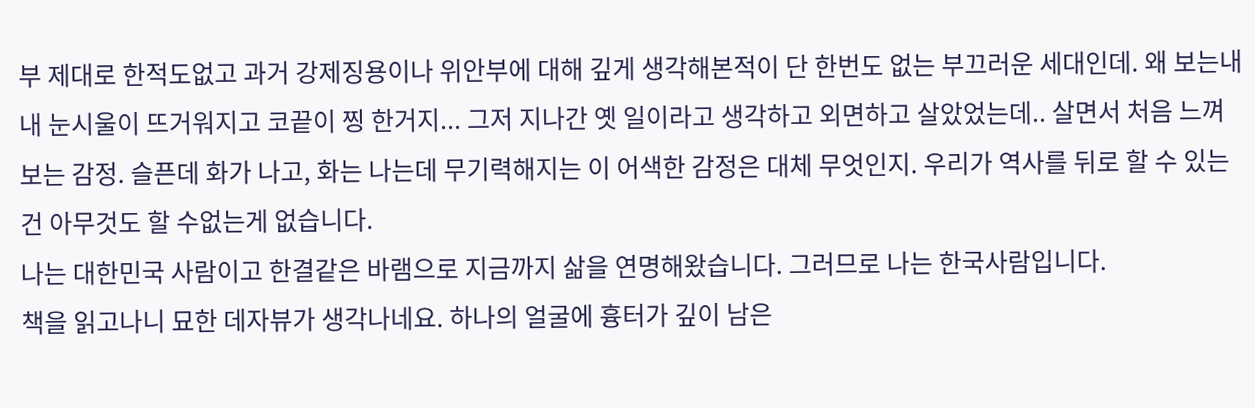부 제대로 한적도없고 과거 강제징용이나 위안부에 대해 깊게 생각해본적이 단 한번도 없는 부끄러운 세대인데. 왜 보는내내 눈시울이 뜨거워지고 코끝이 찡 한거지... 그저 지나간 옛 일이라고 생각하고 외면하고 살았었는데.. 살면서 처음 느껴보는 감정. 슬픈데 화가 나고, 화는 나는데 무기력해지는 이 어색한 감정은 대체 무엇인지. 우리가 역사를 뒤로 할 수 있는건 아무것도 할 수없는게 없습니다.
나는 대한민국 사람이고 한결같은 바램으로 지금까지 삶을 연명해왔습니다. 그러므로 나는 한국사람입니다.
책을 읽고나니 묘한 데자뷰가 생각나네요. 하나의 얼굴에 흉터가 깊이 남은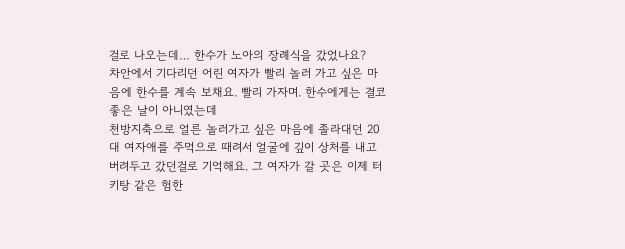걸로 나오는데… 한수가 노아의 장례식을 갔었나요?
차안에서 기다리던 어린 여자가 빨리 놀러 가고 싶은 마음에 한수를 계속 보채요. 빨리 가자며. 한수에게는 결코 좋은 날이 아니였는데
천방지축으로 얼른 놀러가고 싶은 마음에 졸라대던 20대 여자애를 주먹으로 때려서 얼굴에 깊이 상처를 내고 버려두고 갔던걸로 기억해요. 그 여자가 갈 곳은 이제 터키탕 같은 험한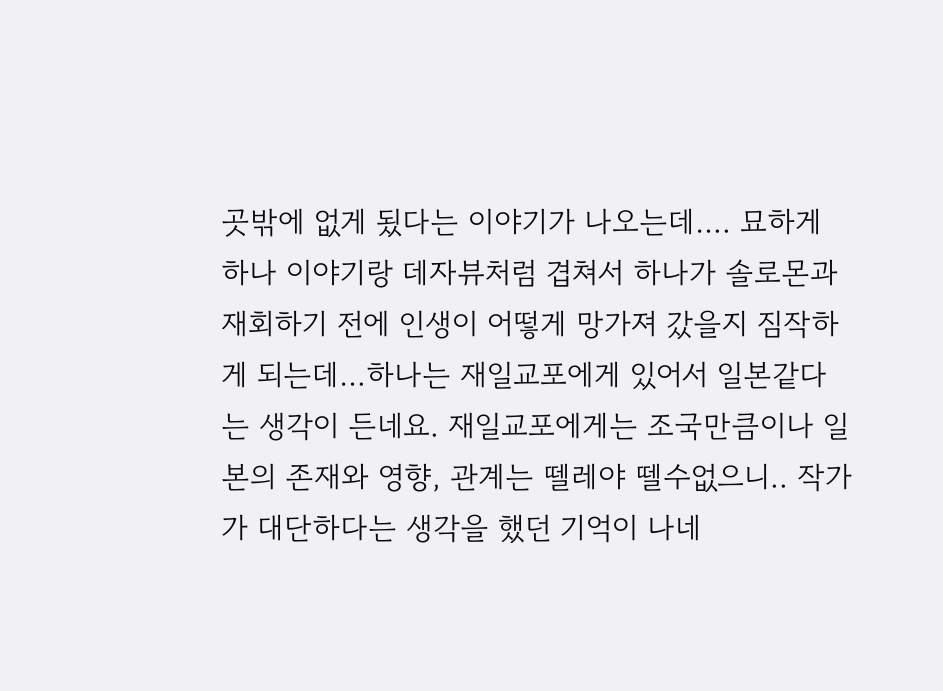곳밖에 없게 됬다는 이야기가 나오는데…. 묘하게 하나 이야기랑 데자뷰처럼 겹쳐서 하나가 솔로몬과 재회하기 전에 인생이 어떻게 망가져 갔을지 짐작하게 되는데…하나는 재일교포에게 있어서 일본같다는 생각이 든네요. 재일교포에게는 조국만큼이나 일본의 존재와 영향, 관계는 뗄레야 뗄수없으니.. 작가가 대단하다는 생각을 했던 기억이 나네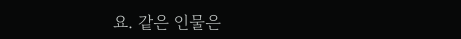요. 같은 인물은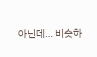아닌데… 비슷하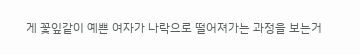게 꽃잎같이 예쁜 여자가 나락으로 떨어져가는 과정을 보는거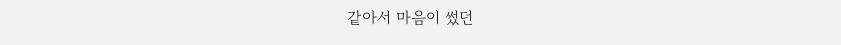같아서 마음이 썼던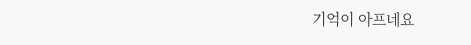기억이 아프네요